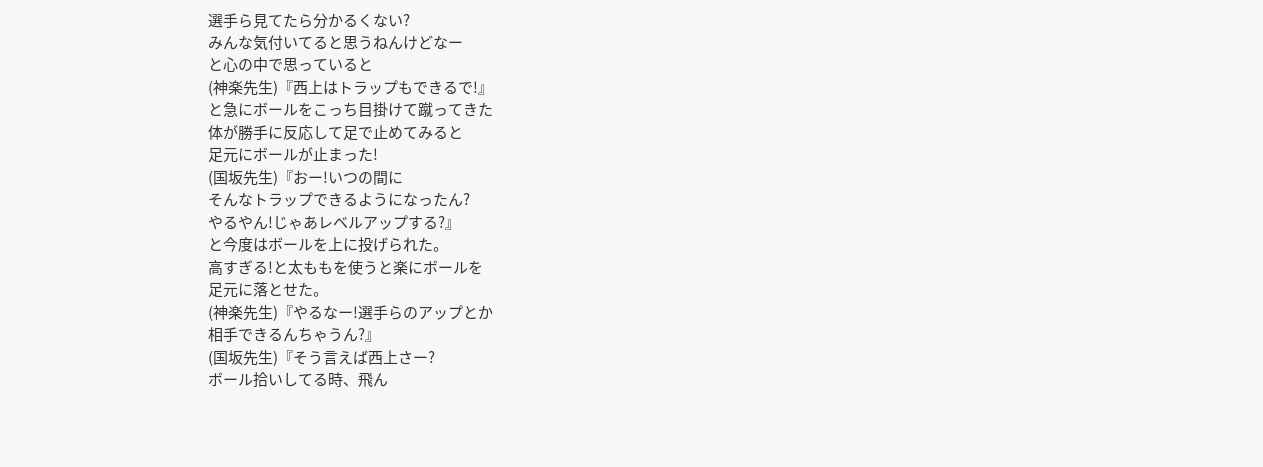選手ら見てたら分かるくない?
みんな気付いてると思うねんけどなー
と心の中で思っていると
(神楽先生)『西上はトラップもできるで!』
と急にボールをこっち目掛けて蹴ってきた
体が勝手に反応して足で止めてみると
足元にボールが止まった!
(国坂先生)『おー!いつの間に
そんなトラップできるようになったん?
やるやん!じゃあレベルアップする?』
と今度はボールを上に投げられた。
高すぎる!と太ももを使うと楽にボールを
足元に落とせた。
(神楽先生)『やるなー!選手らのアップとか
相手できるんちゃうん?』
(国坂先生)『そう言えば西上さー?
ボール拾いしてる時、飛ん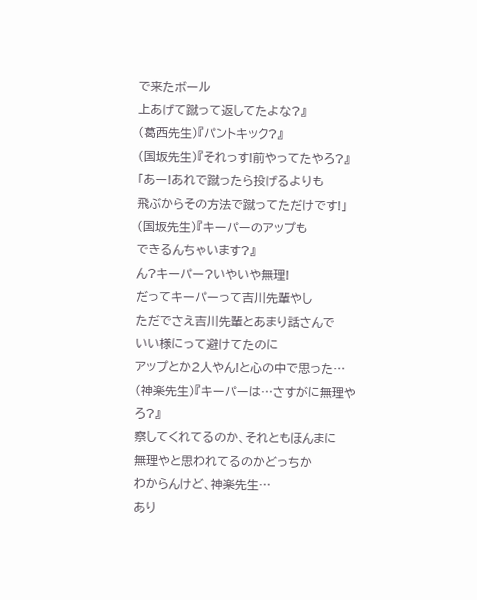で来たボール
上あげて蹴って返してたよな?』
(葛西先生)『パントキック?』
(国坂先生)『それっす!前やってたやろ?』
「あー!あれで蹴ったら投げるよりも
飛ぶからその方法で蹴ってただけです!」
(国坂先生)『キーパーのアップも
できるんちゃいます?』
ん?キーパー?いやいや無理!
だってキーパーって吉川先輩やし
ただでさえ吉川先輩とあまり話さんで
いい様にって避けてたのに
アップとか2人やん!と心の中で思った…
(神楽先生)『キーパーは…さすがに無理やろ?』
察してくれてるのか、それともほんまに
無理やと思われてるのかどっちか
わからんけど、神楽先生…
あり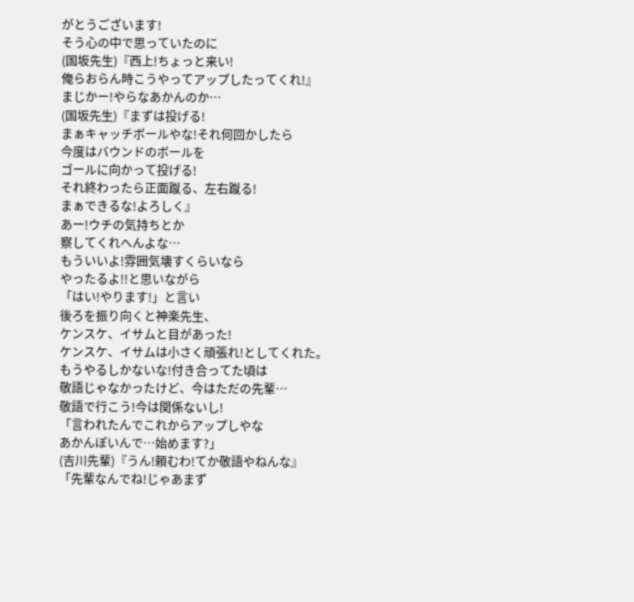がとうございます!
そう心の中で思っていたのに
(国坂先生)『西上!ちょっと来い!
俺らおらん時こうやってアップしたってくれ!』
まじかー!やらなあかんのか…
(国坂先生)『まずは投げる!
まぁキャッチボールやな!それ何回かしたら
今度はバウンドのボールを
ゴールに向かって投げる!
それ終わったら正面蹴る、左右蹴る!
まぁできるな!よろしく』
あー!ウチの気持ちとか
察してくれへんよな…
もういいよ!雰囲気壊すくらいなら
やったるよ!!と思いながら
「はい!やります!」と言い
後ろを振り向くと神楽先生、
ケンスケ、イサムと目があった!
ケンスケ、イサムは小さく頑張れ!としてくれた。
もうやるしかないな!付き合ってた頃は
敬語じゃなかったけど、今はただの先輩…
敬語で行こう!今は関係ないし!
「言われたんでこれからアップしやな
あかんぽいんで…始めます?」
(吉川先輩)『うん!頼むわ!てか敬語やねんな』
「先輩なんでね!じゃあまず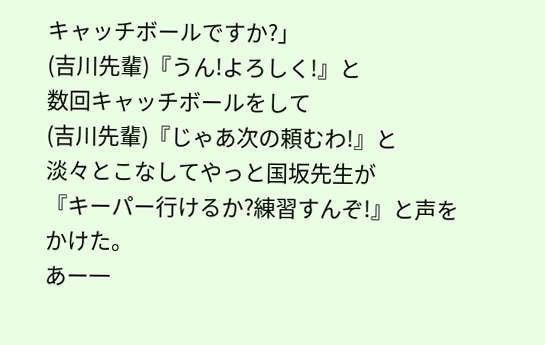キャッチボールですか?」
(吉川先輩)『うん!よろしく!』と
数回キャッチボールをして
(吉川先輩)『じゃあ次の頼むわ!』と
淡々とこなしてやっと国坂先生が
『キーパー行けるか?練習すんぞ!』と声をかけた。
あー一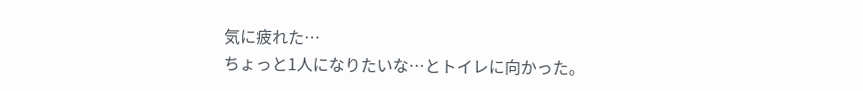気に疲れた…
ちょっと1人になりたいな…とトイレに向かった。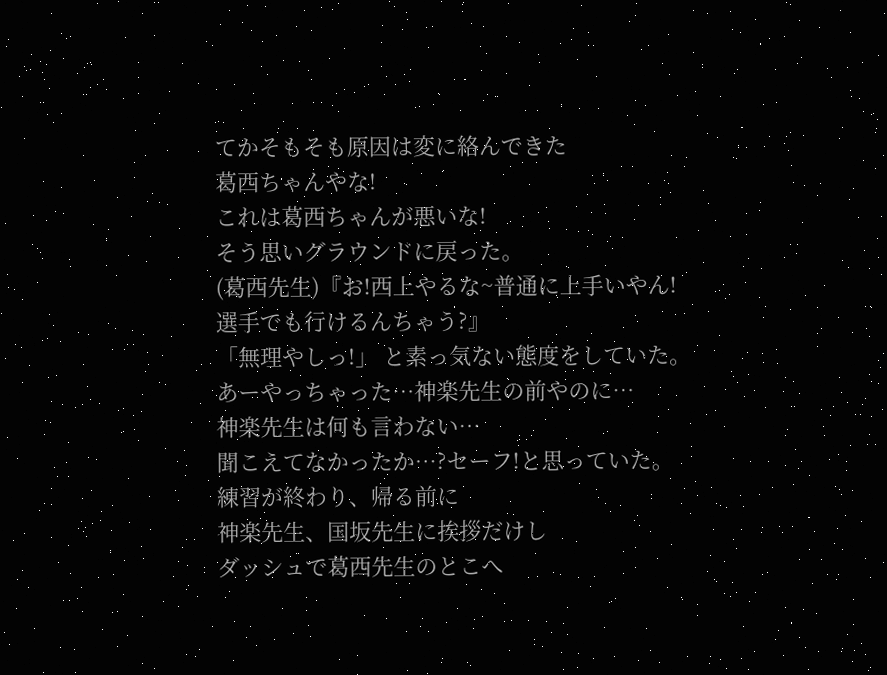てかそもそも原因は変に絡んできた
葛西ちゃんやな!
これは葛西ちゃんが悪いな!
そう思いグラウンドに戻った。
(葛西先生)『お!西上やるな~普通に上手いやん!
選手でも行けるんちゃう?』
「無理やしっ!」 と素っ気ない態度をしていた。
あーやっちゃった…神楽先生の前やのに…
神楽先生は何も言わない…
聞こえてなかったか…?セーフ!と思っていた。
練習が終わり、帰る前に
神楽先生、国坂先生に挨拶だけし
ダッシュで葛西先生のとこへ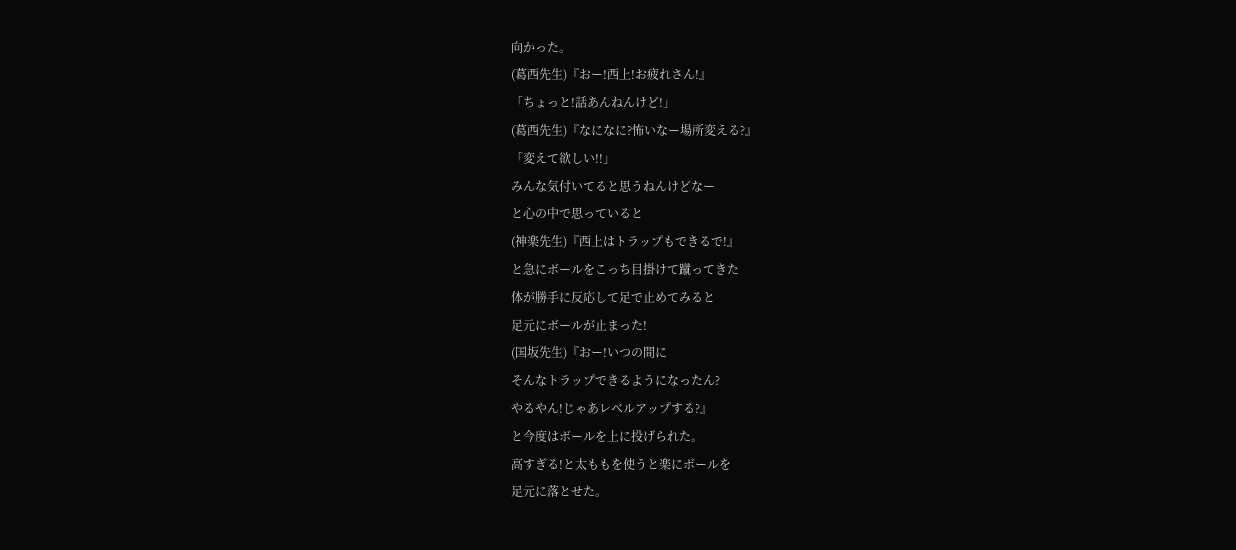向かった。
(葛西先生)『おー!西上!お疲れさん!』
「ちょっと!話あんねんけど!」
(葛西先生)『なになに?怖いなー場所変える?』
「変えて欲しい!!」
みんな気付いてると思うねんけどなー
と心の中で思っていると
(神楽先生)『西上はトラップもできるで!』
と急にボールをこっち目掛けて蹴ってきた
体が勝手に反応して足で止めてみると
足元にボールが止まった!
(国坂先生)『おー!いつの間に
そんなトラップできるようになったん?
やるやん!じゃあレベルアップする?』
と今度はボールを上に投げられた。
高すぎる!と太ももを使うと楽にボールを
足元に落とせた。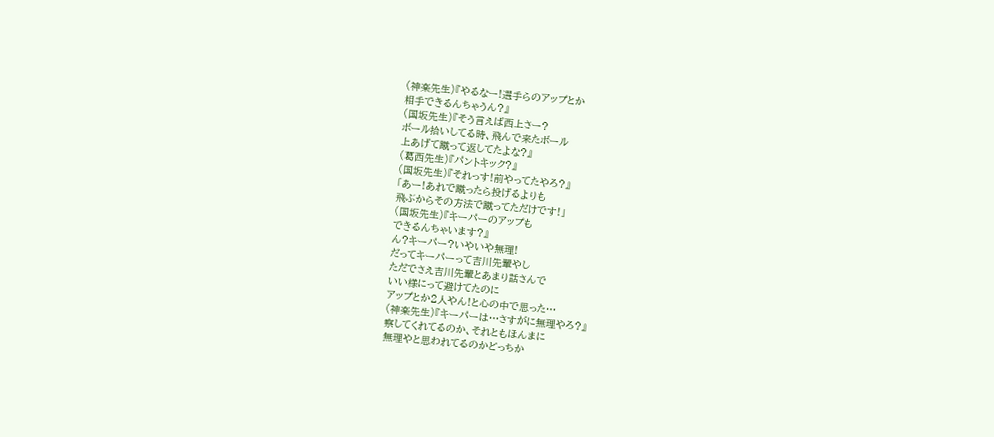(神楽先生)『やるなー!選手らのアップとか
相手できるんちゃうん?』
(国坂先生)『そう言えば西上さー?
ボール拾いしてる時、飛んで来たボール
上あげて蹴って返してたよな?』
(葛西先生)『パントキック?』
(国坂先生)『それっす!前やってたやろ?』
「あー!あれで蹴ったら投げるよりも
飛ぶからその方法で蹴ってただけです!」
(国坂先生)『キーパーのアップも
できるんちゃいます?』
ん?キーパー?いやいや無理!
だってキーパーって吉川先輩やし
ただでさえ吉川先輩とあまり話さんで
いい様にって避けてたのに
アップとか2人やん!と心の中で思った…
(神楽先生)『キーパーは…さすがに無理やろ?』
察してくれてるのか、それともほんまに
無理やと思われてるのかどっちか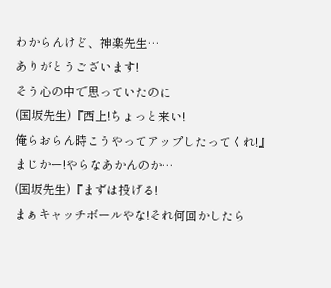わからんけど、神楽先生…
ありがとうございます!
そう心の中で思っていたのに
(国坂先生)『西上!ちょっと来い!
俺らおらん時こうやってアップしたってくれ!』
まじかー!やらなあかんのか…
(国坂先生)『まずは投げる!
まぁキャッチボールやな!それ何回かしたら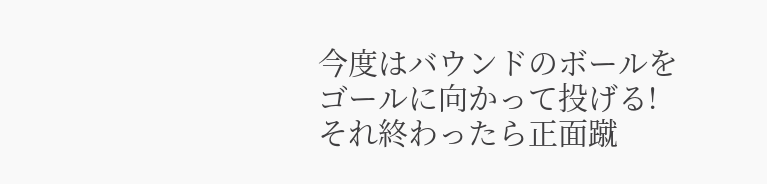今度はバウンドのボールを
ゴールに向かって投げる!
それ終わったら正面蹴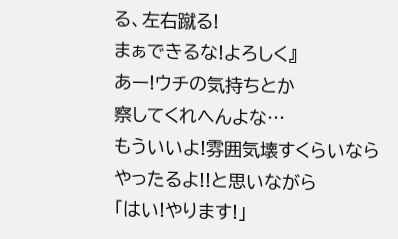る、左右蹴る!
まぁできるな!よろしく』
あー!ウチの気持ちとか
察してくれへんよな…
もういいよ!雰囲気壊すくらいなら
やったるよ!!と思いながら
「はい!やります!」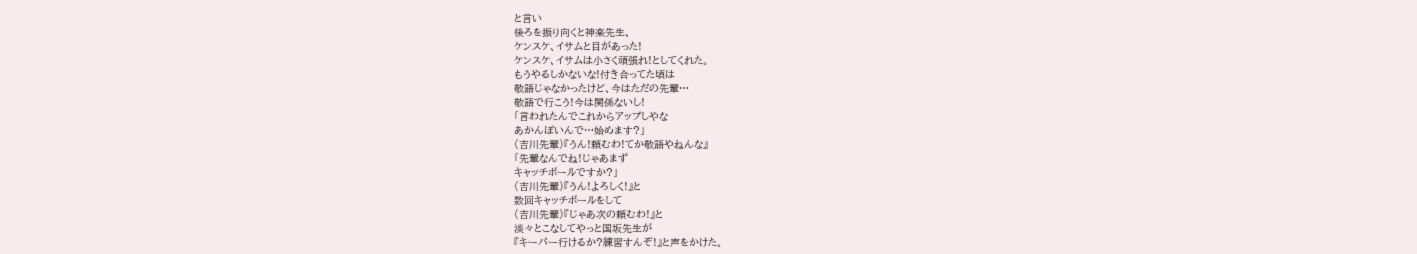と言い
後ろを振り向くと神楽先生、
ケンスケ、イサムと目があった!
ケンスケ、イサムは小さく頑張れ!としてくれた。
もうやるしかないな!付き合ってた頃は
敬語じゃなかったけど、今はただの先輩…
敬語で行こう!今は関係ないし!
「言われたんでこれからアップしやな
あかんぽいんで…始めます?」
(吉川先輩)『うん!頼むわ!てか敬語やねんな』
「先輩なんでね!じゃあまず
キャッチボールですか?」
(吉川先輩)『うん!よろしく!』と
数回キャッチボールをして
(吉川先輩)『じゃあ次の頼むわ!』と
淡々とこなしてやっと国坂先生が
『キーパー行けるか?練習すんぞ!』と声をかけた。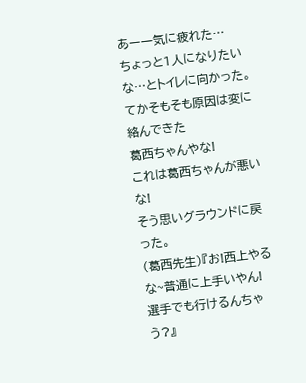あー一気に疲れた…
ちょっと1人になりたいな…とトイレに向かった。
てかそもそも原因は変に絡んできた
葛西ちゃんやな!
これは葛西ちゃんが悪いな!
そう思いグラウンドに戻った。
(葛西先生)『お!西上やるな~普通に上手いやん!
選手でも行けるんちゃう?』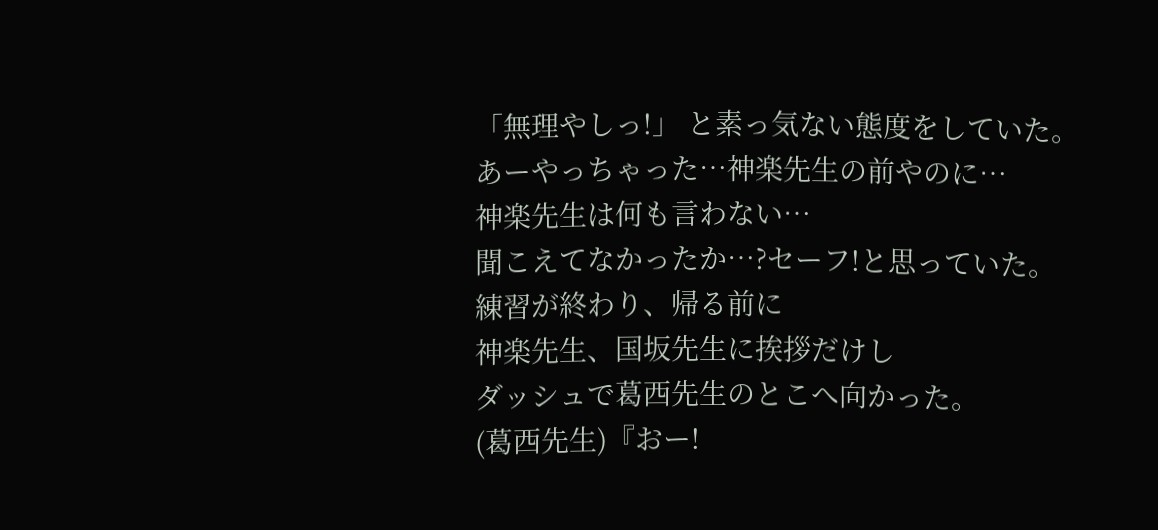「無理やしっ!」 と素っ気ない態度をしていた。
あーやっちゃった…神楽先生の前やのに…
神楽先生は何も言わない…
聞こえてなかったか…?セーフ!と思っていた。
練習が終わり、帰る前に
神楽先生、国坂先生に挨拶だけし
ダッシュで葛西先生のとこへ向かった。
(葛西先生)『おー!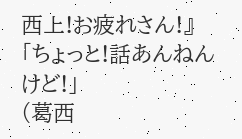西上!お疲れさん!』
「ちょっと!話あんねんけど!」
(葛西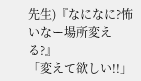先生)『なになに?怖いなー場所変える?』
「変えて欲しい!!」